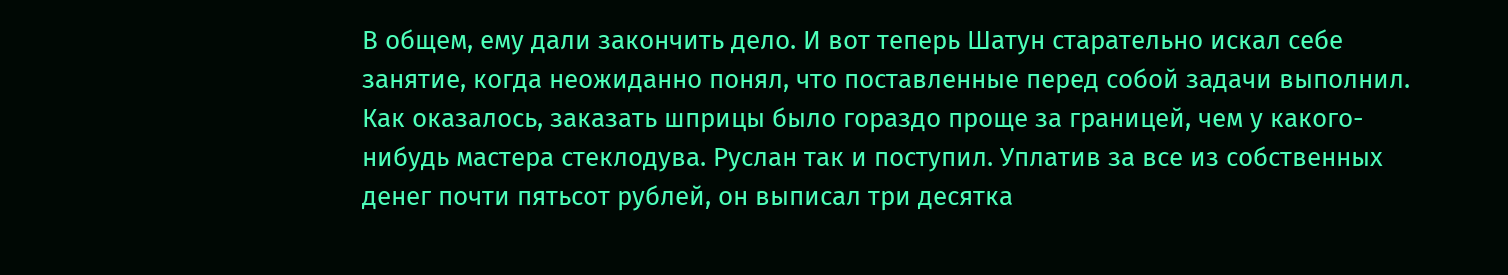В общем, ему дали закончить дело. И вот теперь Шатун старательно искал себе занятие, когда неожиданно понял, что поставленные перед собой задачи выполнил. Как оказалось, заказать шприцы было гораздо проще за границей, чем у какого-нибудь мастера стеклодува. Руслан так и поступил. Уплатив за все из собственных денег почти пятьсот рублей, он выписал три десятка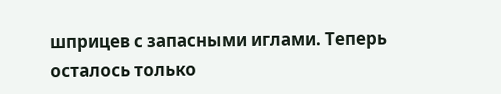шприцев с запасными иглами. Теперь осталось только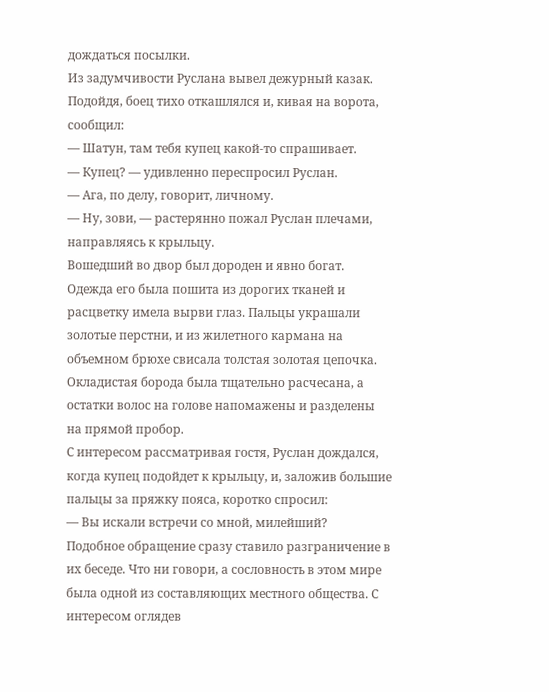дождаться посылки.
Из задумчивости Руслана вывел дежурный казак. Подойдя, боец тихо откашлялся и, кивая на ворота, сообщил:
— Шатун, там тебя купец какой-то спрашивает.
— Купец? — удивленно переспросил Руслан.
— Ага, по делу, говорит, личному.
— Ну, зови, — растерянно пожал Руслан плечами, направляясь к крыльцу.
Вошедший во двор был дороден и явно богат. Одежда его была пошита из дорогих тканей и расцветку имела вырви глаз. Пальцы украшали золотые перстни, и из жилетного кармана на объемном брюхе свисала толстая золотая цепочка. Окладистая борода была тщательно расчесана, а остатки волос на голове напомажены и разделены на прямой пробор.
С интересом рассматривая гостя, Руслан дождался, когда купец подойдет к крыльцу, и, заложив большие пальцы за пряжку пояса, коротко спросил:
— Вы искали встречи со мной, милейший?
Подобное обращение сразу ставило разграничение в их беседе. Что ни говори, а сословность в этом мире была одной из составляющих местного общества. С интересом оглядев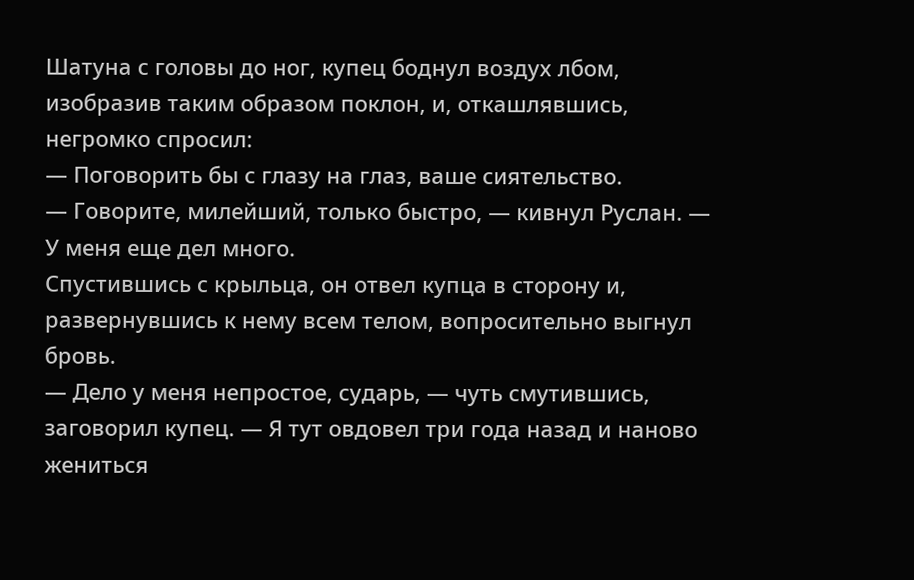Шатуна с головы до ног, купец боднул воздух лбом, изобразив таким образом поклон, и, откашлявшись, негромко спросил:
— Поговорить бы с глазу на глаз, ваше сиятельство.
— Говорите, милейший, только быстро, — кивнул Руслан. — У меня еще дел много.
Спустившись с крыльца, он отвел купца в сторону и, развернувшись к нему всем телом, вопросительно выгнул бровь.
— Дело у меня непростое, сударь, — чуть смутившись, заговорил купец. — Я тут овдовел три года назад и наново жениться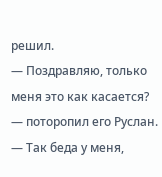решил.
— Поздравляю, только меня это как касается? — поторопил его Руслан.
— Так беда у меня,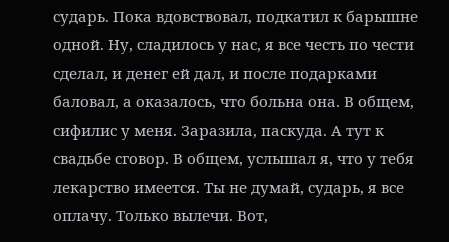сударь. Пока вдовствовал, подкатил к барышне одной. Ну, сладилось у нас, я все честь по чести сделал, и денег ей дал, и после подарками баловал, а оказалось, что больна она. В общем, сифилис у меня. Заразила, паскуда. А тут к свадьбе сговор. В общем, услышал я, что у тебя лекарство имеется. Ты не думай, сударь, я все оплачу. Только вылечи. Вот,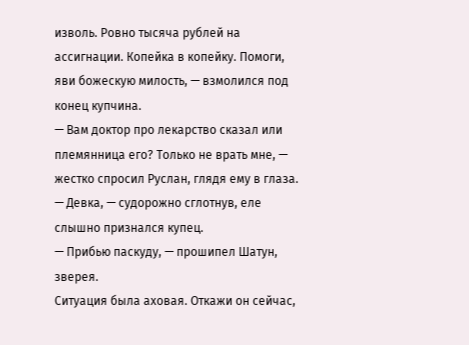изволь. Ровно тысяча рублей на ассигнации. Копейка в копейку. Помоги, яви божескую милость, — взмолился под конец купчина.
— Вам доктор про лекарство сказал или племянница его? Только не врать мне, — жестко спросил Руслан, глядя ему в глаза.
— Девка, — судорожно сглотнув, еле слышно признался купец.
— Прибью паскуду, — прошипел Шатун, зверея.
Ситуация была аховая. Откажи он сейчас,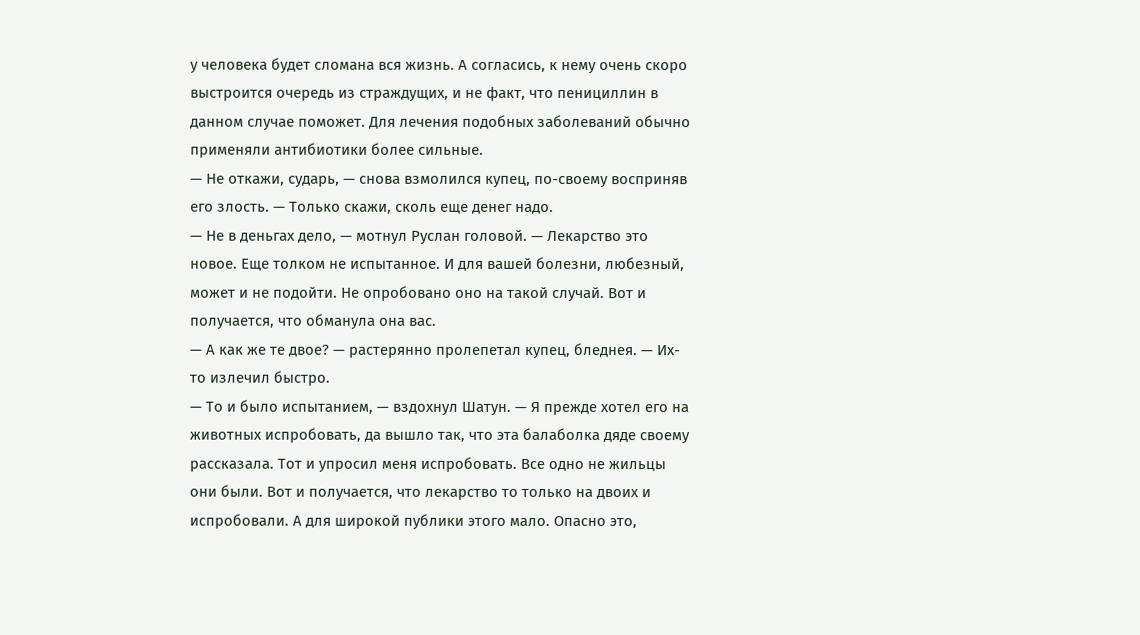у человека будет сломана вся жизнь. А согласись, к нему очень скоро выстроится очередь из страждущих, и не факт, что пенициллин в данном случае поможет. Для лечения подобных заболеваний обычно применяли антибиотики более сильные.
— Не откажи, сударь, — снова взмолился купец, по-своему восприняв его злость. — Только скажи, сколь еще денег надо.
— Не в деньгах дело, — мотнул Руслан головой. — Лекарство это новое. Еще толком не испытанное. И для вашей болезни, любезный, может и не подойти. Не опробовано оно на такой случай. Вот и получается, что обманула она вас.
— А как же те двое? — растерянно пролепетал купец, бледнея. — Их-то излечил быстро.
— То и было испытанием, — вздохнул Шатун. — Я прежде хотел его на животных испробовать, да вышло так, что эта балаболка дяде своему рассказала. Тот и упросил меня испробовать. Все одно не жильцы они были. Вот и получается, что лекарство то только на двоих и испробовали. А для широкой публики этого мало. Опасно это,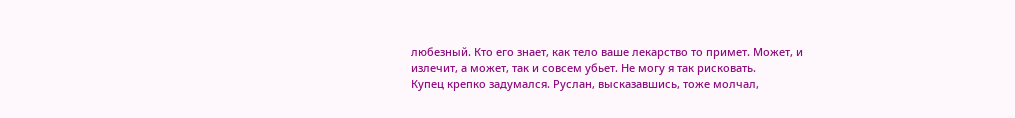любезный. Кто его знает, как тело ваше лекарство то примет. Может, и излечит, а может, так и совсем убьет. Не могу я так рисковать.
Купец крепко задумался. Руслан, высказавшись, тоже молчал,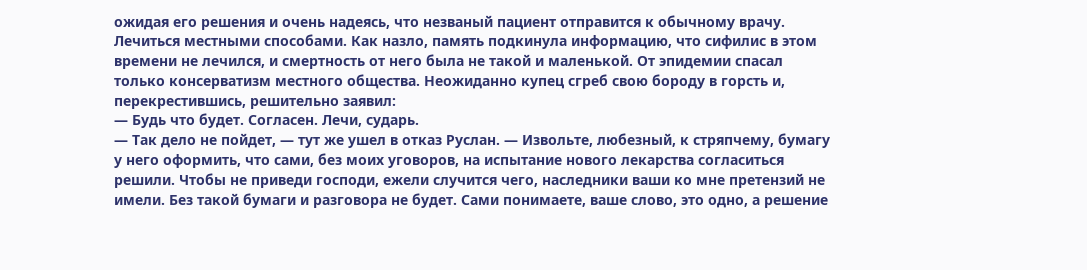ожидая его решения и очень надеясь, что незваный пациент отправится к обычному врачу. Лечиться местными способами. Как назло, память подкинула информацию, что сифилис в этом времени не лечился, и смертность от него была не такой и маленькой. От эпидемии спасал только консерватизм местного общества. Неожиданно купец сгреб свою бороду в горсть и, перекрестившись, решительно заявил:
— Будь что будет. Согласен. Лечи, сударь.
— Так дело не пойдет, — тут же ушел в отказ Руслан. — Извольте, любезный, к стряпчему, бумагу у него оформить, что сами, без моих уговоров, на испытание нового лекарства согласиться решили. Чтобы не приведи господи, ежели случится чего, наследники ваши ко мне претензий не имели. Без такой бумаги и разговора не будет. Сами понимаете, ваше слово, это одно, а решение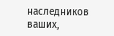наследников ваших,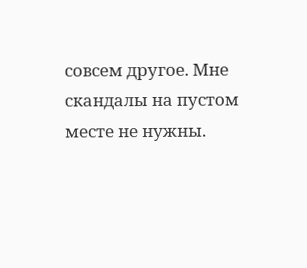совсем другое. Мне скандалы на пустом месте не нужны.